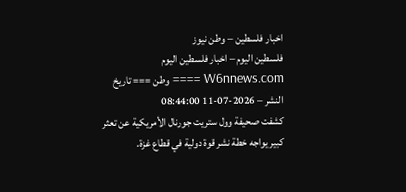اخبار فلسطين – وطن نيوز
فلسطين اليوم – اخبار فلسطين اليوم
W6nnews.com ==== وطن === تاريخ النشر – 2026-07-11 08:44:00
كشفت صحيفة وول ستريت جورنال الأمريكية عن تعثر كبير يواجه خطة نشر قوة دولية في قطاع غزة.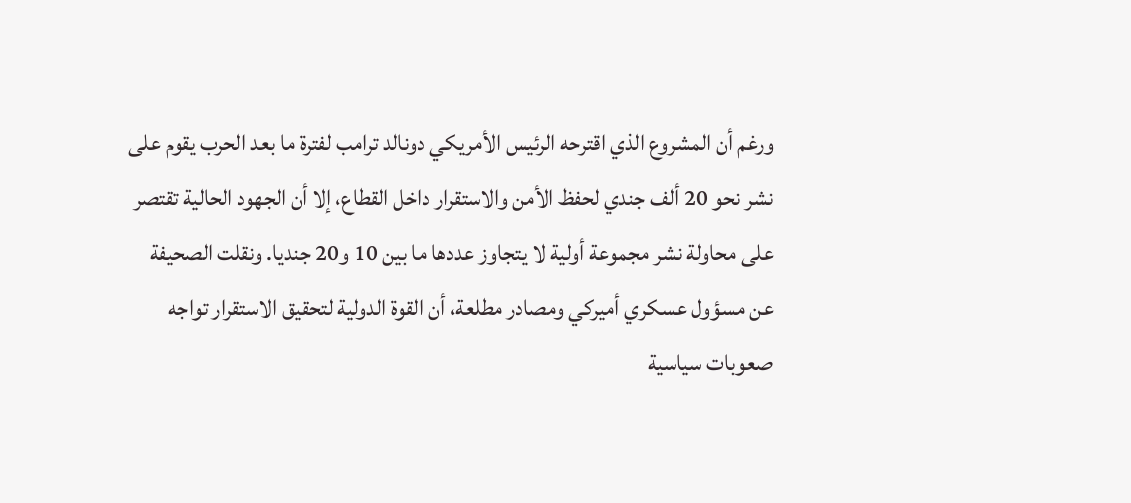ورغم أن المشروع الذي اقترحه الرئيس الأمريكي دونالد ترامب لفترة ما بعد الحرب يقوم على نشر نحو 20 ألف جندي لحفظ الأمن والاستقرار داخل القطاع، إلا أن الجهود الحالية تقتصر على محاولة نشر مجموعة أولية لا يتجاوز عددها ما بين 10 و20 جنديا. ونقلت الصحيفة عن مسؤول عسكري أميركي ومصادر مطلعة، أن القوة الدولية لتحقيق الاستقرار تواجه صعوبات سياسية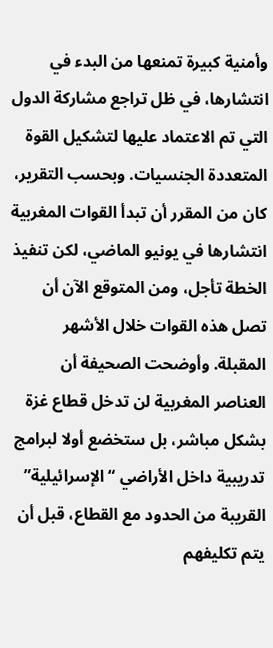وأمنية كبيرة تمنعها من البدء في انتشارها، في ظل تراجع مشاركة الدول التي تم الاعتماد عليها لتشكيل القوة المتعددة الجنسيات. وبحسب التقرير، كان من المقرر أن تبدأ القوات المغربية انتشارها في يونيو الماضي، لكن تنفيذ الخطة تأجل، ومن المتوقع الآن أن تصل هذه القوات خلال الأشهر المقبلة. وأوضحت الصحيفة أن العناصر المغربية لن تدخل قطاع غزة بشكل مباشر، بل ستخضع أولا لبرامج تدريبية داخل الأراضي “الإسرائيلية” القريبة من الحدود مع القطاع، قبل أن يتم تكليفهم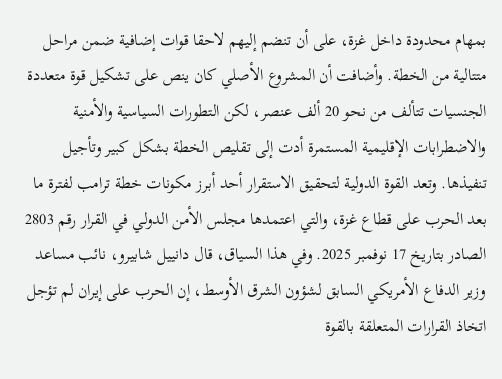بمهام محدودة داخل غزة، على أن تنضم إليهم لاحقا قوات إضافية ضمن مراحل متتالية من الخطة. وأضافت أن المشروع الأصلي كان ينص على تشكيل قوة متعددة الجنسيات تتألف من نحو 20 ألف عنصر، لكن التطورات السياسية والأمنية والاضطرابات الإقليمية المستمرة أدت إلى تقليص الخطة بشكل كبير وتأجيل تنفيذها. وتعد القوة الدولية لتحقيق الاستقرار أحد أبرز مكونات خطة ترامب لفترة ما بعد الحرب على قطاع غزة، والتي اعتمدها مجلس الأمن الدولي في القرار رقم 2803 الصادر بتاريخ 17 نوفمبر 2025. وفي هذا السياق، قال دانييل شابيرو، نائب مساعد وزير الدفاع الأمريكي السابق لشؤون الشرق الأوسط، إن الحرب على إيران لم تؤجل اتخاذ القرارات المتعلقة بالقوة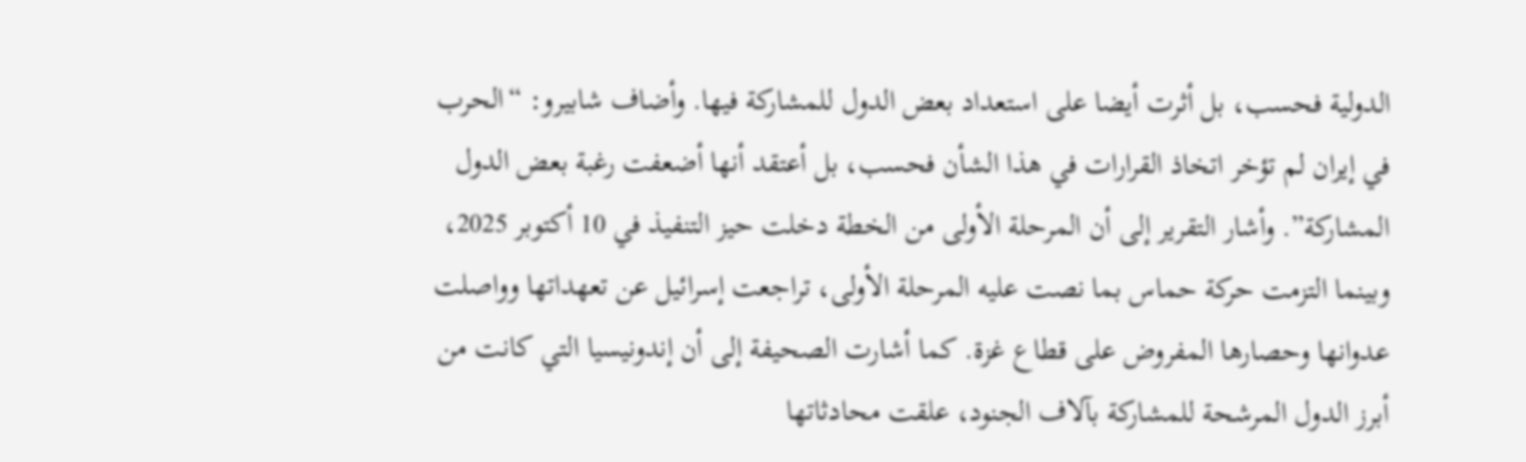الدولية فحسب، بل أثرت أيضا على استعداد بعض الدول للمشاركة فيها. وأضاف شابيرو: “الحرب في إيران لم تؤخر اتخاذ القرارات في هذا الشأن فحسب، بل أعتقد أنها أضعفت رغبة بعض الدول المشاركة”. وأشار التقرير إلى أن المرحلة الأولى من الخطة دخلت حيز التنفيذ في 10 أكتوبر 2025، وبينما التزمت حركة حماس بما نصت عليه المرحلة الأولى، تراجعت إسرائيل عن تعهداتها وواصلت عدوانها وحصارها المفروض على قطاع غزة. كما أشارت الصحيفة إلى أن إندونيسيا التي كانت من أبرز الدول المرشحة للمشاركة بآلاف الجنود، علقت محادثاتها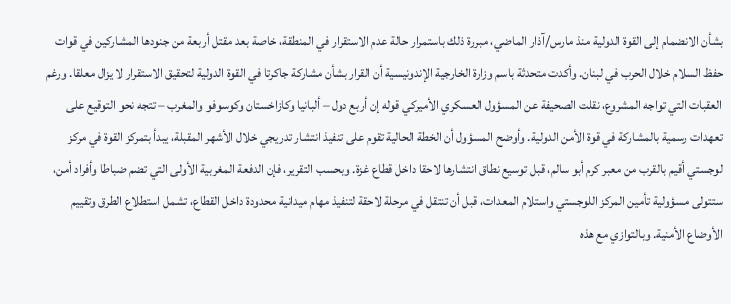بشأن الانضمام إلى القوة الدولية منذ مارس/آذار الماضي، مبررة ذلك باستمرار حالة عدم الاستقرار في المنطقة، خاصة بعد مقتل أربعة من جنودها المشاركين في قوات حفظ السلام خلال الحرب في لبنان. وأكدت متحدثة باسم وزارة الخارجية الإندونيسية أن القرار بشأن مشاركة جاكرتا في القوة الدولية لتحقيق الاستقرار لا يزال معلقا. ورغم العقبات التي تواجه المشروع، نقلت الصحيفة عن المسؤول العسكري الأميركي قوله إن أربع دول – ألبانيا وكازاخستان وكوسوفو والمغرب – تتجه نحو التوقيع على تعهدات رسمية بالمشاركة في قوة الأمن الدولية. وأوضح المسؤول أن الخطة الحالية تقوم على تنفيذ انتشار تدريجي خلال الأشهر المقبلة، يبدأ بتمركز القوة في مركز لوجستي أقيم بالقرب من معبر كرم أبو سالم، قبل توسيع نطاق انتشارها لاحقا داخل قطاع غزة. وبحسب التقرير، فإن الدفعة المغربية الأولى التي تضم ضباطا وأفراد أمن، ستتولى مسؤولية تأمين المركز اللوجستي واستلام المعدات، قبل أن تنتقل في مرحلة لاحقة لتنفيذ مهام ميدانية محدودة داخل القطاع، تشمل استطلاع الطرق وتقييم الأوضاع الأمنية. وبالتوازي مع هذه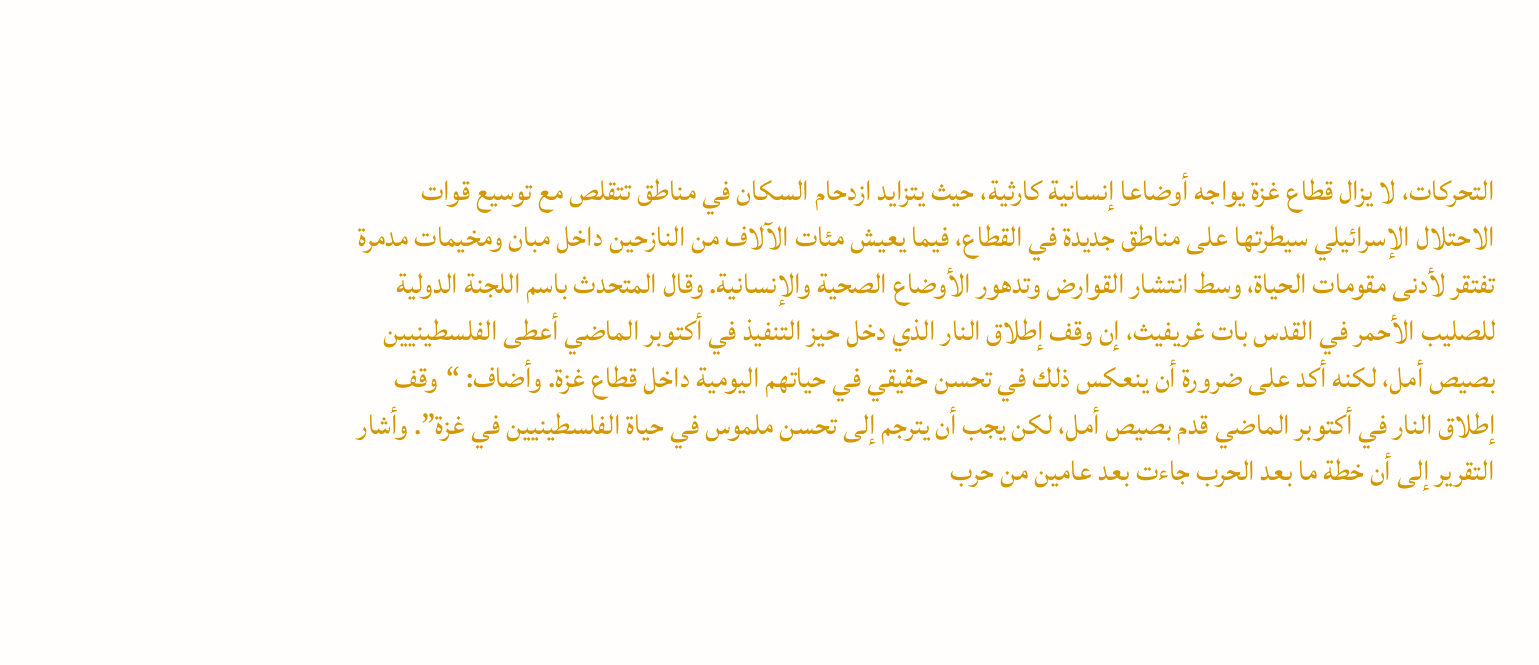التحركات، لا يزال قطاع غزة يواجه أوضاعا إنسانية كارثية، حيث يتزايد ازدحام السكان في مناطق تتقلص مع توسيع قوات الاحتلال الإسرائيلي سيطرتها على مناطق جديدة في القطاع، فيما يعيش مئات الآلاف من النازحين داخل مبان ومخيمات مدمرة تفتقر لأدنى مقومات الحياة، وسط انتشار القوارض وتدهور الأوضاع الصحية والإنسانية. وقال المتحدث باسم اللجنة الدولية للصليب الأحمر في القدس بات غريفيث، إن وقف إطلاق النار الذي دخل حيز التنفيذ في أكتوبر الماضي أعطى الفلسطينيين بصيص أمل، لكنه أكد على ضرورة أن ينعكس ذلك في تحسن حقيقي في حياتهم اليومية داخل قطاع غزة. وأضاف: “وقف إطلاق النار في أكتوبر الماضي قدم بصيص أمل، لكن يجب أن يترجم إلى تحسن ملموس في حياة الفلسطينيين في غزة”. وأشار التقرير إلى أن خطة ما بعد الحرب جاءت بعد عامين من حرب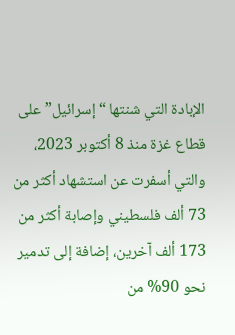الإبادة التي شنتها “إسرائيل” على قطاع غزة منذ 8 أكتوبر 2023، والتي أسفرت عن استشهاد أكثر من 73 ألف فلسطيني وإصابة أكثر من 173 ألف آخرين، إضافة إلى تدمير نحو 90% من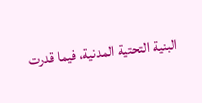البنية التحتية المدنية، فيما قدرت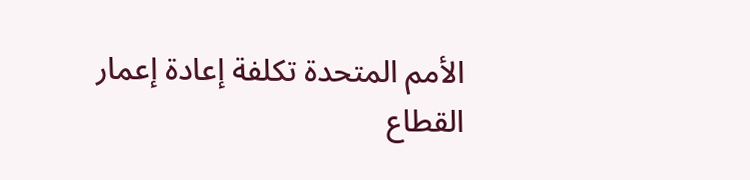الأمم المتحدة تكلفة إعادة إعمار القطاع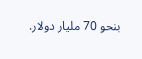بنحو 70 مليار دولار.